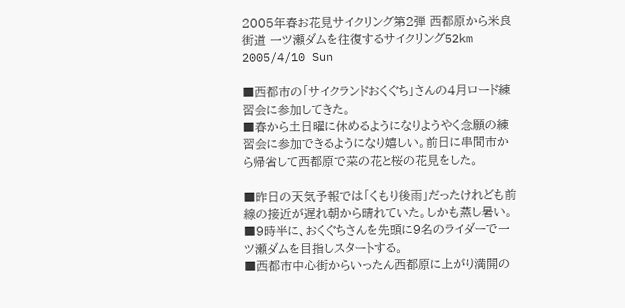2005年春お花見サイクリング第2弾 西都原から米良街道 一ツ瀬ダムを往復するサイクリング52km
2005/4/10 Sun

■西都市の「サイクランドおくぐち」さんの4月ロード練習会に参加してきた。
■春から土日曜に休めるようになりようやく念願の練習会に参加できるようになり嬉しい。前日に串間市から帰省して西都原で菜の花と桜の花見をした。

■昨日の天気予報では「くもり後雨」だったけれども前線の接近が遅れ朝から晴れていた。しかも蒸し暑い。
■9時半に、おくぐちさんを先頭に9名のライダーで一ツ瀬ダムを目指しスタートする。
■西都市中心街からいったん西都原に上がり満開の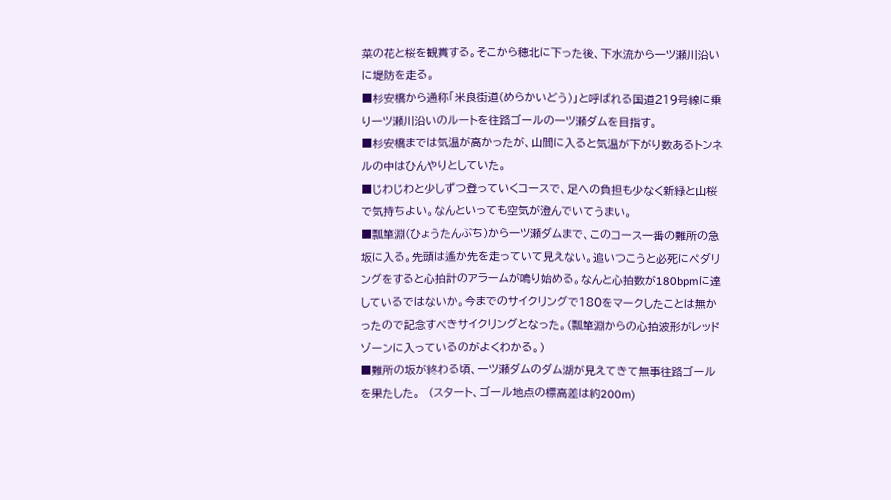菜の花と桜を観賞する。そこから穂北に下った後、下水流から一ツ瀬川沿いに堤防を走る。
■杉安橋から通称「米良街道(めらかいどう)」と呼ばれる国道219号線に乗り一ツ瀬川沿いのルートを往路ゴールの一ツ瀬ダムを目指す。
■杉安橋までは気温が高かったが、山間に入ると気温が下がり数あるトンネルの中はひんやりとしていた。
■じわじわと少しずつ登っていくコースで、足への負担も少なく新緑と山桜で気持ちよい。なんといっても空気が澄んでいてうまい。
■瓢箪淵(ひょうたんぶち)から一ツ瀬ダムまで、このコース一番の難所の急坂に入る。先頭は遙か先を走っていて見えない。追いつこうと必死にペダリングをすると心拍計のアラームが鳴り始める。なんと心拍数が180bpmに達しているではないか。今までのサイクリングで180をマークしたことは無かったので記念すべきサイクリングとなった。(瓢箪淵からの心拍波形がレッドゾーンに入っているのがよくわかる。)
■難所の坂が終わる頃、一ツ瀬ダムのダム湖が見えてきて無事往路ゴールを果たした。  (スタート、ゴール地点の標高差は約200m)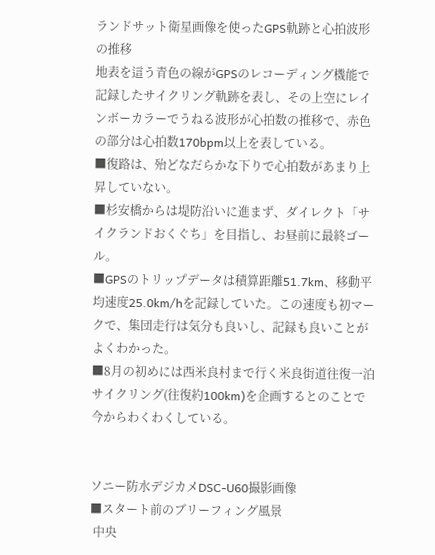ランドサット衛星画像を使ったGPS軌跡と心拍波形の推移
地表を這う青色の線がGPSのレコーディング機能で記録したサイクリング軌跡を表し、その上空にレインボーカラーでうねる波形が心拍数の推移で、赤色の部分は心拍数170bpm以上を表している。
■復路は、殆どなだらかな下りで心拍数があまり上昇していない。
■杉安橋からは堤防沿いに進まず、ダイレクト「サイクランドおくぐち」を目指し、お昼前に最終ゴール。
■GPSのトリップデータは積算距離51.7km、移動平均速度25.0km/hを記録していた。この速度も初マークで、集団走行は気分も良いし、記録も良いことがよくわかった。
■8月の初めには西米良村まで行く米良街道往復一泊サイクリング(往復約100km)を企画するとのことで今からわくわくしている。


ソニー防水デジカメDSC-U60撮影画像
■スタート前のブリーフィング風景
 中央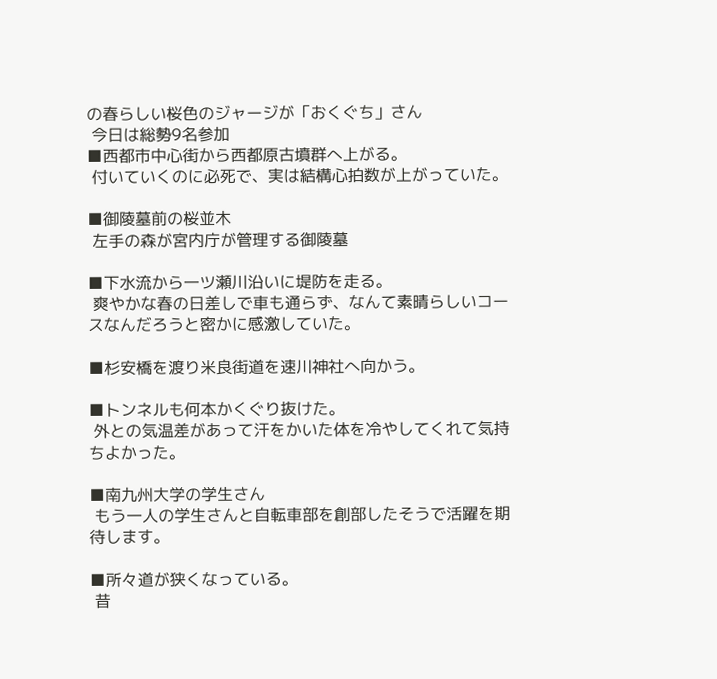の春らしい桜色のジャージが「おくぐち」さん
 今日は総勢9名参加
■西都市中心街から西都原古墳群へ上がる。
 付いていくのに必死で、実は結構心拍数が上がっていた。

■御陵墓前の桜並木
 左手の森が宮内庁が管理する御陵墓

■下水流から一ツ瀬川沿いに堤防を走る。
 爽やかな春の日差しで車も通らず、なんて素晴らしいコースなんだろうと密かに感激していた。

■杉安橋を渡り米良街道を速川神社へ向かう。

■トンネルも何本かくぐり抜けた。
 外との気温差があって汗をかいた体を冷やしてくれて気持ちよかった。

■南九州大学の学生さん
 もう一人の学生さんと自転車部を創部したそうで活躍を期待します。

■所々道が狭くなっている。
 昔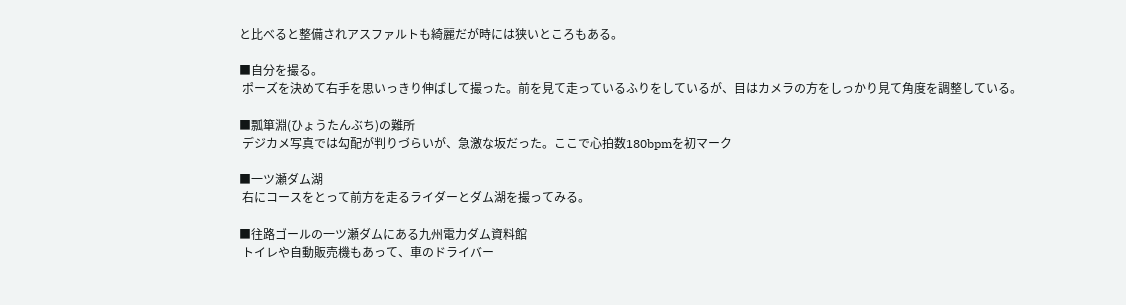と比べると整備されアスファルトも綺麗だが時には狭いところもある。

■自分を撮る。
 ポーズを決めて右手を思いっきり伸ばして撮った。前を見て走っているふりをしているが、目はカメラの方をしっかり見て角度を調整している。

■瓢箪淵(ひょうたんぶち)の難所
 デジカメ写真では勾配が判りづらいが、急激な坂だった。ここで心拍数180bpmを初マーク

■一ツ瀬ダム湖
 右にコースをとって前方を走るライダーとダム湖を撮ってみる。

■往路ゴールの一ツ瀬ダムにある九州電力ダム資料館
 トイレや自動販売機もあって、車のドライバー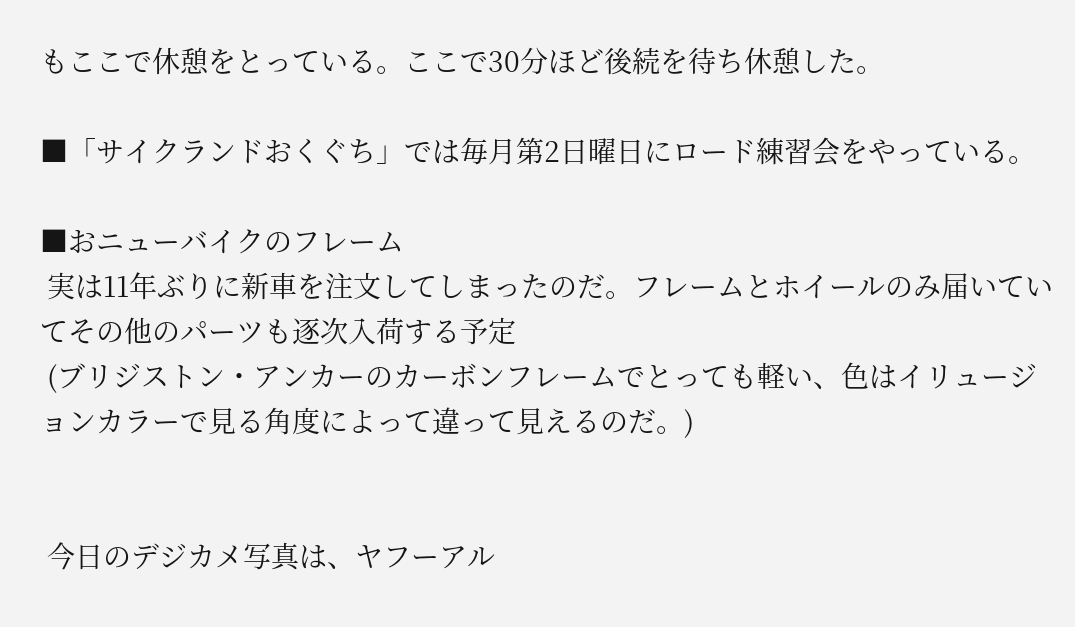もここで休憩をとっている。ここで30分ほど後続を待ち休憩した。

■「サイクランドおくぐち」では毎月第2日曜日にロード練習会をやっている。

■おニューバイクのフレーム
 実は11年ぶりに新車を注文してしまったのだ。フレームとホイールのみ届いていてその他のパーツも逐次入荷する予定
 (ブリジストン・アンカーのカーボンフレームでとっても軽い、色はイリュージョンカラーで見る角度によって違って見えるのだ。)


 今日のデジカメ写真は、ヤフーアル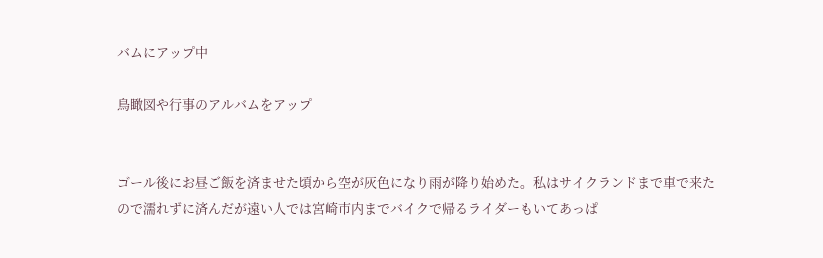バムにアップ中

鳥瞰図や行事のアルバムをアップ


ゴール後にお昼ご飯を済ませた頃から空が灰色になり雨が降り始めた。私はサイクランドまで車で来たので濡れずに済んだが遠い人では宮崎市内までバイクで帰るライダーもいてあっぱ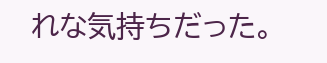れな気持ちだった。